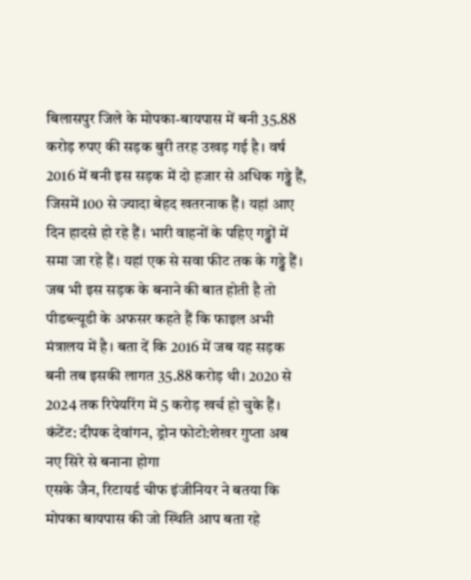बिलासपुर जिले के मोपका-बायपास में बनी 35.88 करोड़ रुपए की सड़क बुरी तरह उखड़ गई है। वर्ष 2016 में बनी इस सड़क में दो हजार से अधिक गड्ढे हैं, जिसमें 100 से ज्यादा बेहद खतरनाक हैं। यहां आए दिन हादसे हो रहे हैं। भारी वाहनों के पहिए गड्ढों में समा जा रहे हैं। यहां एक से सवा फीट तक के गड्ढे हैं। जब भी इस सड़क के बनाने की बात होती है तो पीडब्ल्यूडी के अफसर कहते हैं कि फाइल अभी मंत्रालय में है। बता दें कि 2016 में जब यह सड़क बनी तब इसकी लागत 35.88 करोड़ थी। 2020 से 2024 तक रिपेयरिंग में 5 करोड़ खर्च हो चुके हैं।
कंटेंट: दीपक देवांगन, ड्रोन फोटो:शेखर गुप्ता अब नए सिरे से बनाना होगा
एसके जैन, रिटायर्ड चीफ इंजीनियर ने बतया कि मोपका बायपास की जो स्थिति आप बता रहे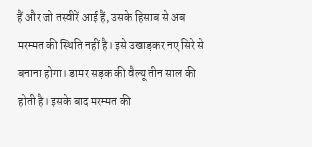हैं और जो तस्वीरें आई हैं, उसके हिसाब से अब मरम्मत की स्थिति नहीं है। इसे उखाड़कर नए सिरे से बनाना होगा। डामर सड़क की वैल्यू तीन साल की होती है। इसके बाद मरम्मत की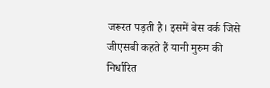जरूरत पड़ती है। इसमें बेस वर्क जिसे जीएसबी कहते हैं यानी मुरुम की निर्धारित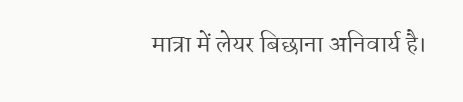मात्रा में लेयर बिछाना अनिवार्य है।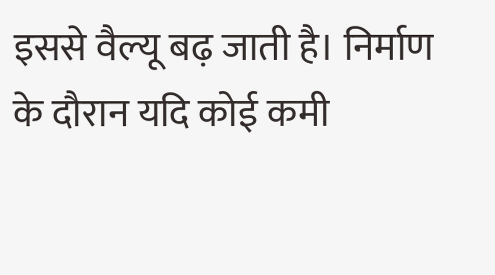इससे वैल्यू बढ़ जाती है। निर्माण के दौरान यदि कोई कमी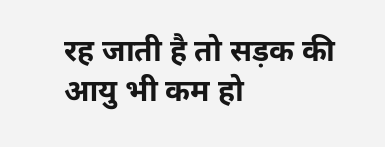रह जाती है तो सड़क की आयु भी कम हो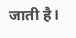जाती है।